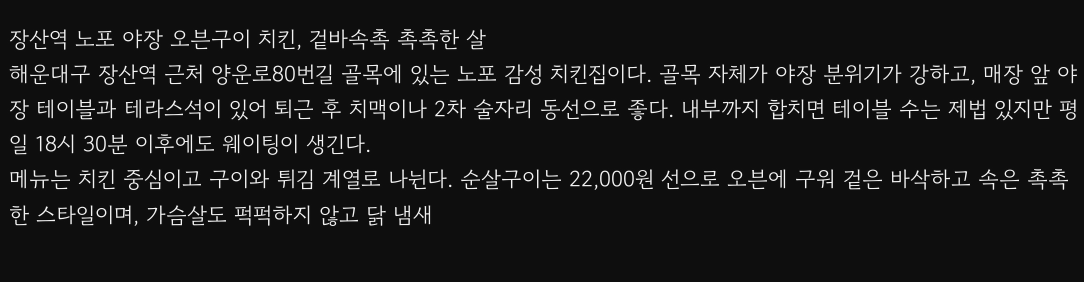장산역 노포 야장 오븐구이 치킨, 겉바속촉 촉촉한 살
해운대구 장산역 근처 양운로80번길 골목에 있는 노포 감성 치킨집이다. 골목 자체가 야장 분위기가 강하고, 매장 앞 야장 테이블과 테라스석이 있어 퇴근 후 치맥이나 2차 술자리 동선으로 좋다. 내부까지 합치면 테이블 수는 제법 있지만 평일 18시 30분 이후에도 웨이팅이 생긴다.
메뉴는 치킨 중심이고 구이와 튀김 계열로 나뉜다. 순살구이는 22,000원 선으로 오븐에 구워 겉은 바삭하고 속은 촉촉한 스타일이며, 가슴살도 퍽퍽하지 않고 닭 냄새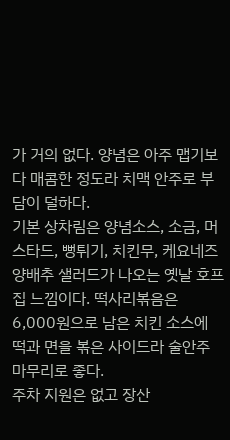가 거의 없다. 양념은 아주 맵기보다 매콤한 정도라 치맥 안주로 부담이 덜하다.
기본 상차림은 양념소스, 소금, 머스타드, 뻥튀기, 치킨무, 케요네즈 양배추 샐러드가 나오는 옛날 호프집 느낌이다. 떡사리볶음은 6,000원으로 남은 치킨 소스에 떡과 면을 볶은 사이드라 술안주 마무리로 좋다.
주차 지원은 없고 장산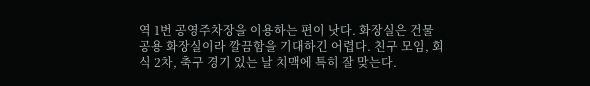역 1번 공영주차장을 이용하는 편이 낫다. 화장실은 건물 공용 화장실이라 깔끔함을 기대하긴 어렵다. 친구 모임, 회식 2차, 축구 경기 있는 날 치맥에 특히 잘 맞는다.